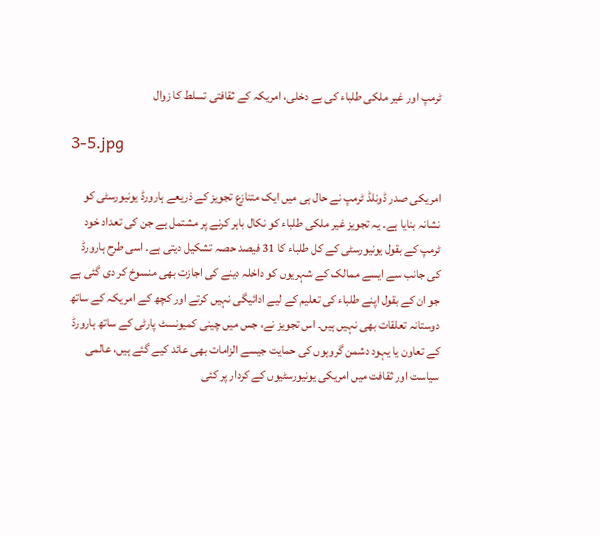ٹرمپ اور غیر ملکی طلباء کی بے دخلی، امریکہ کے ثقافتی تسلط کا زوال

3-5.jpg

امریکی صدر ڈونلڈ ٹرمپ نے حال ہی میں ایک متنازع تجویز کے ذریعے ہارورڈ یونیورسٹی کو نشانہ بنایا ہے۔ یہ تجویز غیر ملکی طلباء کو نکال باہر کرنے پر مشتمل ہے جن کی تعداد خود ٹرمپ کے بقول یونیورسٹی کے کل طلباء کا 31 فیصد حصہ تشکیل دیتی ہے۔ اسی طرح ہارورڈ کی جانب سے ایسے ممالک کے شہریوں کو داخلہ دینے کی اجازت بھی منسوخ کر دی گئی ہے جو ان کے بقول اپنے طلباء کی تعلیم کے لیے ادائیگی نہیں کرتے اور کچھ کے امریکہ کے ساتھ دوستانہ تعلقات بھی نہیں ہیں۔ اس تجویز نے، جس میں چینی کمیونسٹ پارٹی کے ساتھ ہارورڈ کے تعاون یا یہود دشمن گروہوں کی حمایت جیسے الزامات بھی عائد کیے گئے ہیں، عالمی سیاست اور ثقافت میں امریکی یونیورسٹیوں کے کردار پر کئی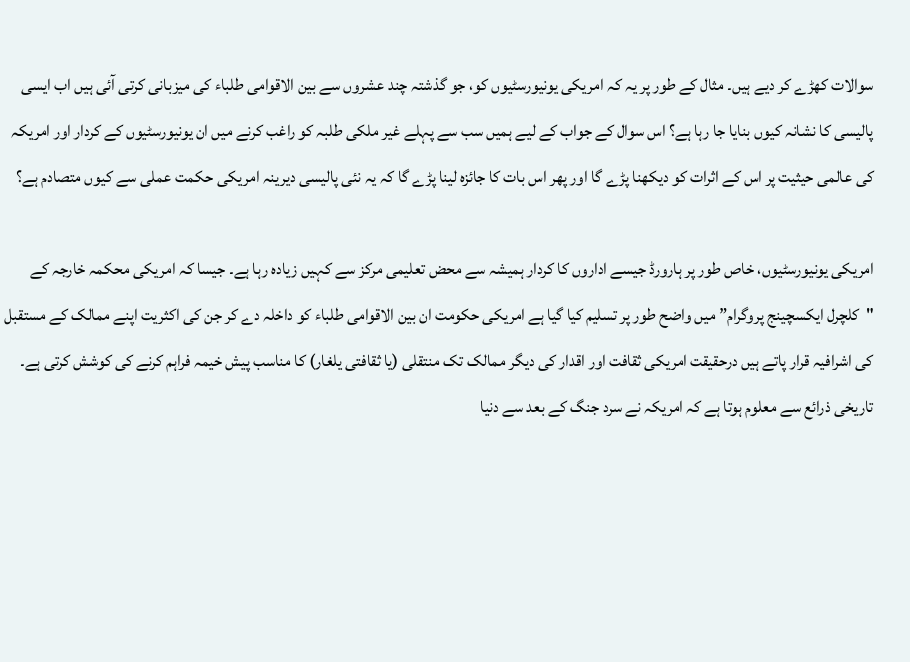سوالات کھڑے کر دیے ہیں۔ مثال کے طور پر یہ کہ امریکی یونیورسٹیوں کو، جو گذشتہ چند عشروں سے بین الاقوامی طلباء کی میزبانی کرتی آئی ہیں اب ایسی پالیسی کا نشانہ کیوں بنایا جا رہا ہے؟ اس سوال کے جواب کے لیے ہمیں سب سے پہلے غیر ملکی طلبہ کو راغب کرنے میں ان یونیورسٹیوں کے کردار اور امریکہ کی عالمی حیثیت پر اس کے اثرات کو دیکھنا پڑے گا اور پھر اس بات کا جائزہ لینا پڑے گا کہ یہ نئی پالیسی دیرینہ امریکی حکمت عملی سے کیوں متصادم ہے؟

امریکی یونیورسٹیوں، خاص طور پر ہارورڈ جیسے اداروں کا کردار ہمیشہ سے محض تعلیمی مرکز سے کہیں زیادہ رہا ہے۔ جیسا کہ امریکی محکمہ خارجہ کے "کلچرل ایکسچینج پروگرام” میں واضح طور پر تسلیم کیا گیا ہے امریکی حکومت ان بین الاقوامی طلباء کو داخلہ دے کر جن کی اکثریت اپنے ممالک کے مستقبل کی اشرافیہ قرار پاتے ہیں درحقیقت امریکی ثقافت اور اقدار کی دیگر ممالک تک منتقلی (یا ثقافتی یلغار) کا مناسب پیش خیمہ فراہم کرنے کی کوشش کرتی ہے۔ تاریخی ذرائع سے معلوم ہوتا ہے کہ امریکہ نے سرد جنگ کے بعد سے دنیا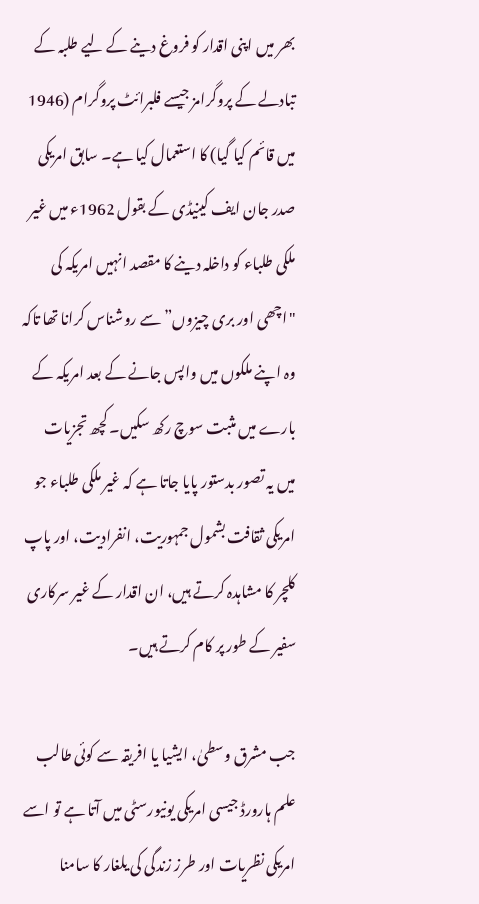بھر میں اپنی اقدار کو فروغ دینے کے لیے طلبہ کے تبادلے کے پروگرامز جیسے فلبرائٹ پروگرام (1946 میں قائم کیا گیا) کا استعمال کیا ہے۔ سابق امریکی صدر جان ایف کینیڈی کے بقول 1962ء میں غیر ملکی طلباء کو داخلہ دینے کا مقصد انہیں امریکہ کی "اچھی اور بری چیزوں” سے روشناس کرانا تھا تاکہ وہ اپنے ملکوں میں واپس جانے کے بعد امریکہ کے بارے میں مثبت سوچ رکھ سکیں۔ کچھ تجزیات میں یہ تصور بدستور پایا جاتا ہے کہ غیر ملکی طلباء جو امریکی ثقافت بشمول جمہوریت، انفرادیت، اور پاپ کلچر کا مشاہدہ کرتے ہیں، ان اقدار کے غیر سرکاری سفیر کے طور پر کام کرتے ہیں۔

جب مشرق وسطیٰ، ایشیا یا افریقہ سے کوئی طالب علم ہارورڈ جیسی امریکی یونیورسٹی میں آتا ہے تو اسے امریکی نظریات اور طرز زندگی کی یلغار کا سامنا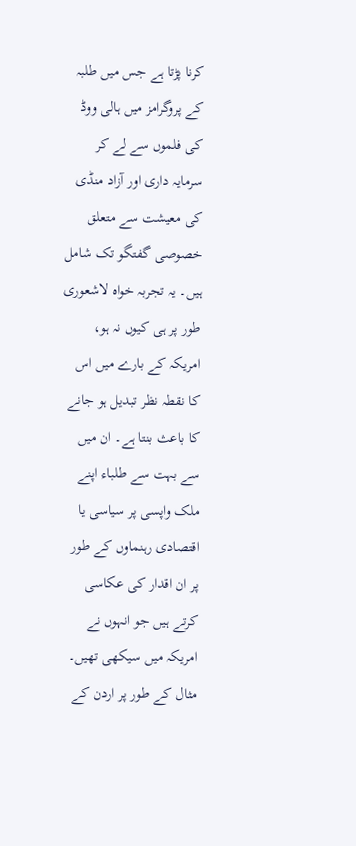کرنا پڑتا ہے جس میں طلبہ کے پروگرامز میں ہالی ووڈ کی فلموں سے لے کر سرمایہ داری اور آزاد منڈی کی معیشت سے متعلق خصوصی گفتگو تک شامل ہیں۔ یہ تجربہ خواہ لاشعوری طور پر ہی کیوں نہ ہو، امریکہ کے بارے میں اس کا نقطہ نظر تبدیل ہو جانے کا باعث بنتا ہے۔ ان میں سے بہت سے طلباء اپنے ملک واپسی پر سیاسی یا اقتصادی رہنماوں کے طور پر ان اقدار کی عکاسی کرتے ہیں جو انہوں نے امریکہ میں سیکھی تھیں۔ مثال کے طور پر اردن کے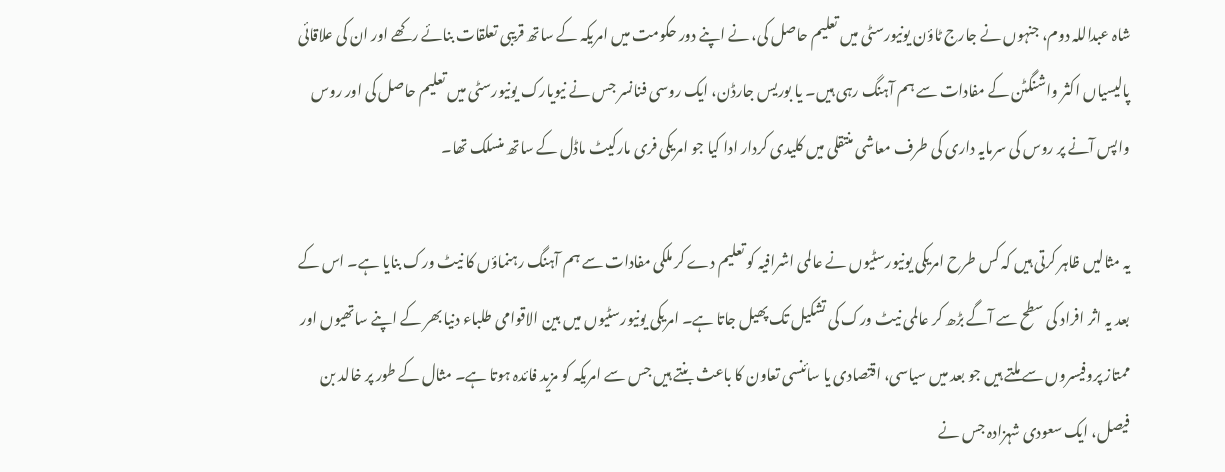شاہ عبداللہ دوم، جنہوں نے جارج ٹاؤن یونیورسٹی میں تعلیم حاصل کی، نے اپنے دور حکومت میں امریکہ کے ساتھ قریبی تعلقات بنائے رکھے اور ان کی علاقائی پالیسیاں اکثر واشنگٹن کے مفادات سے ہم آہنگ رہی ہیں۔ یا بوریس جارڈن، ایک روسی فنانسر جس نے نیویارک یونیورسٹی میں تعلیم حاصل کی اور روس واپس آنے پر روس کی سرمایہ داری کی طرف معاشی منتقلی میں کلیدی کردار ادا کیا جو امریکی فری مارکیٹ ماڈل کے ساتھ منسلک تھا۔

یہ مثالیں ظاہر کرتی ہیں کہ کس طرح امریکی یونیورسٹیوں نے عالمی اشرافیہ کو تعلیم دے کر ملکی مفادات سے ہم آہنگ رہنماؤں کا نیٹ ورک بنایا ہے۔ اس کے بعد یہ اثر افراد کی سطح سے آگے بڑھ کر عالمی نیٹ ورک کی تشکیل تک پھیل جاتا ہے۔ امریکی یونیورسٹیوں میں بین الاقوامی طلباء دنیا بھر کے اپنے ساتھیوں اور ممتاز پروفیسروں سے ملتے ہیں جو بعد میں سیاسی، اقتصادی یا سائنسی تعاون کا باعث بنتے ہیں جس سے امریکہ کو مزید فائدہ ہوتا ہے۔ مثال کے طور پر خالد بن فیصل، ایک سعودی شہزادہ جس نے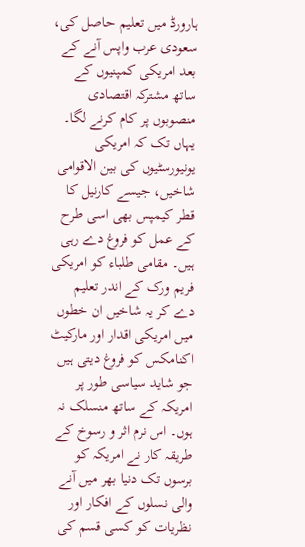ہارورڈ میں تعلیم حاصل کی، سعودی عرب واپس آنے کے بعد امریکی کمپنیوں کے ساتھ مشترکہ اقتصادی منصوبوں پر کام کرنے لگا۔ یہاں تک کہ امریکی یونیورسٹیوں کی بین الاقوامی شاخیں، جیسے کارنیل کا قطر کیمپس بھی اسی طرح کے عمل کو فروغ دے رہی ہیں۔ مقامی طلباء کو امریکی فریم ورک کے اندر تعلیم دے کر یہ شاخیں ان خطوں میں امریکی اقدار اور مارکیٹ اکنامکس کو فروغ دیتی ہیں جو شاید سیاسی طور پر امریکہ کے ساتھ منسلک نہ ہوں۔ اس نرم اثر و رسوخ کے طریقہ کار نے امریکہ کو برسوں تک دنیا بھر میں آنے والی نسلوں کے افکار اور نظریات کو کسی قسم کی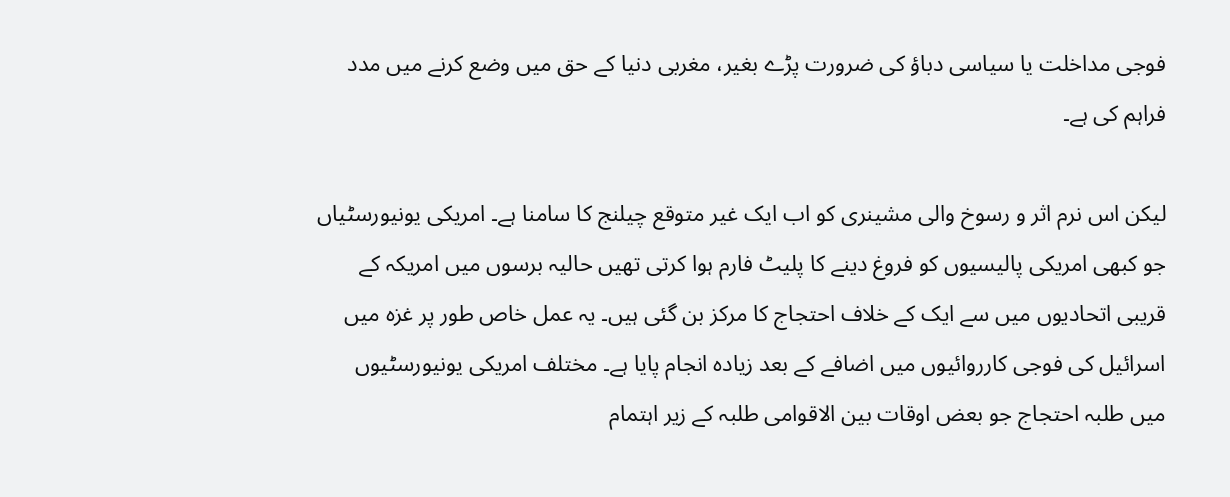فوجی مداخلت یا سیاسی دباؤ کی ضرورت پڑے بغیر، مغربی دنیا کے حق میں وضع کرنے میں مدد فراہم کی ہے۔

لیکن اس نرم اثر و رسوخ والی مشینری کو اب ایک غیر متوقع چیلنج کا سامنا ہے۔ امریکی یونیورسٹیاں جو کبھی امریکی پالیسیوں کو فروغ دینے کا پلیٹ فارم ہوا کرتی تھیں حالیہ برسوں میں امریکہ کے قریبی اتحادیوں میں سے ایک کے خلاف احتجاج کا مرکز بن گئی ہیں۔ یہ عمل خاص طور پر غزہ میں اسرائیل کی فوجی کارروائیوں میں اضافے کے بعد زیادہ انجام پایا ہے۔ مختلف امریکی یونیورسٹیوں میں طلبہ احتجاج جو بعض اوقات بین الاقوامی طلبہ کے زیر اہتمام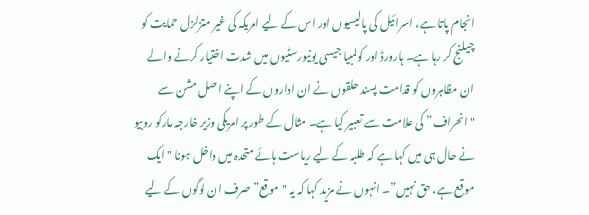انجام پاتا ہے، اسرائیل کی پالیسیوں اور اس کے لیے امریکہ کی غیر متزلزل حمایت کو چیلنج کر رہا ہے۔ ہارورڈ اور کولمبیا جیسی یونیورسٹیوں میں شدت اختیار کرنے والے ان مظاہروں کو قدامت پسند حلقوں نے ان اداروں کے اپنے اصل مشن سے "انحراف” کی علامت سے تعبیر کیا ہے۔ مثال کے طور پر امریکی وزیر خارجہ مارکو روبیو نے حال ہی میں کہا ہے کہ طلبہ کے لیے ریاست ہائے متحدہ میں داخل ہونا "ایک موقع ہے، حق نہیں”۔ انہوں نے مزید کہا کہ یہ "موقع” صرف ان لوگوں کے لیے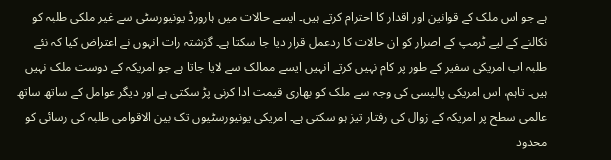ہے جو اس ملک کے قوانین اور اقدار کا احترام کرتے ہیں۔ ایسے حالات میں ہارورڈ یونیورسٹی سے غیر ملکی طلبہ کو نکالنے کے لیے ٹرمپ کے اصرار کو ان حالات کا ردعمل قرار دیا جا سکتا ہے۔ گزشتہ رات انہوں نے اعتراض کیا کہ نئے طلبہ اب امریکی سفیر کے طور پر کام نہیں کرتے انہیں ایسے ممالک سے لایا جاتا ہے جو امریکہ کے دوست ملک نہیں ہیں۔ تاہم، اس امریکی پالیسی کی وجہ سے ملک کو بھاری قیمت ادا کرنی پڑ سکتی ہے اور دیگر عوامل کے ساتھ ساتھ عالمی سطح پر امریکہ کے زوال کی رفتار تیز ہو سکتی ہے۔ امریکی یونیورسٹیوں تک بین الاقوامی طلبہ کی رسائی کو محدود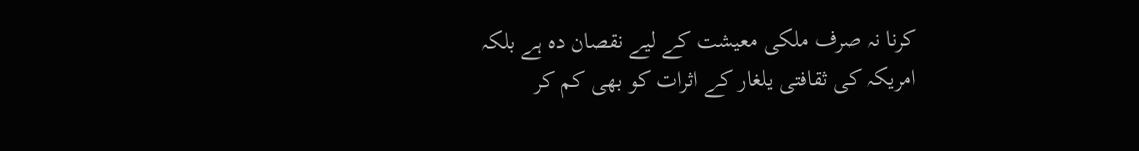کرنا نہ صرف ملکی معیشت کے لیے نقصان دہ ہے بلکہ امریکہ کی ثقافتی یلغار کے اثرات کو بھی کم کر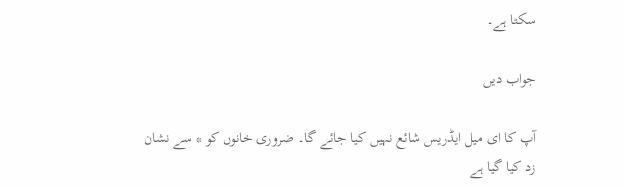سکتا ہے۔

جواب دیں

آپ کا ای میل ایڈریس شائع نہیں کیا جائے گا۔ ضروری خانوں کو * سے نشان زد کیا گیا ہے